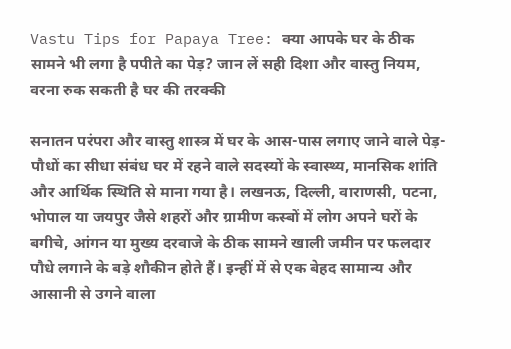Vastu Tips for Papaya Tree: क्या आपके घर के ठीक सामने भी लगा है पपीते का पेड़? जान लें सही दिशा और वास्तु नियम, वरना रुक सकती है घर की तरक्की

सनातन परंपरा और वास्तु शास्त्र में घर के आस-पास लगाए जाने वाले पेड़-पौधों का सीधा संबंध घर में रहने वाले सदस्यों के स्वास्थ्य, मानसिक शांति और आर्थिक स्थिति से माना गया है। लखनऊ, दिल्ली, वाराणसी, पटना, भोपाल या जयपुर जैसे शहरों और ग्रामीण कस्बों में लोग अपने घरों के बगीचे, आंगन या मुख्य दरवाजे के ठीक सामने खाली जमीन पर फलदार पौधे लगाने के बड़े शौकीन होते हैं। इन्हीं में से एक बेहद सामान्य और आसानी से उगने वाला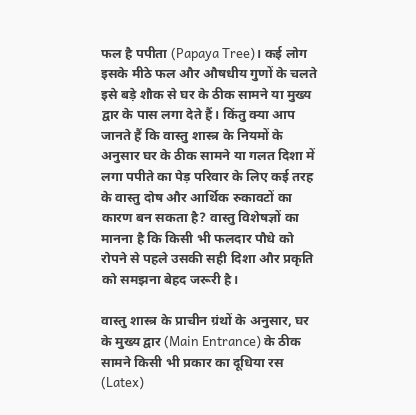फल है पपीता (Papaya Tree)। कई लोग इसके मीठे फल और औषधीय गुणों के चलते इसे बड़े शौक से घर के ठीक सामने या मुख्य द्वार के पास लगा देते हैं। किंतु क्या आप जानते हैं कि वास्तु शास्त्र के नियमों के अनुसार घर के ठीक सामने या गलत दिशा में लगा पपीते का पेड़ परिवार के लिए कई तरह के वास्तु दोष और आर्थिक रुकावटों का कारण बन सकता है? वास्तु विशेषज्ञों का मानना है कि किसी भी फलदार पौधे को रोपने से पहले उसकी सही दिशा और प्रकृति को समझना बेहद जरूरी है।

वास्तु शास्त्र के प्राचीन ग्रंथों के अनुसार, घर के मुख्य द्वार (Main Entrance) के ठीक सामने किसी भी प्रकार का दूधिया रस (Latex)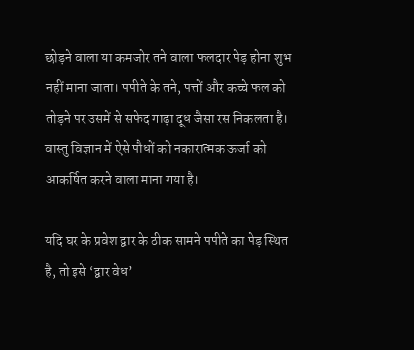छोड़ने वाला या कमजोर तने वाला फलदार पेड़ होना शुभ नहीं माना जाता। पपीते के तने, पत्तों और कच्चे फल को तोड़ने पर उसमें से सफेद गाढ़ा दूध जैसा रस निकलता है। वास्तु विज्ञान में ऐसे पौधों को नकारात्मक ऊर्जा को आकर्षित करने वाला माना गया है।

यदि घर के प्रवेश द्वार के ठीक सामने पपीते का पेड़ स्थित है, तो इसे ‘द्वार वेध’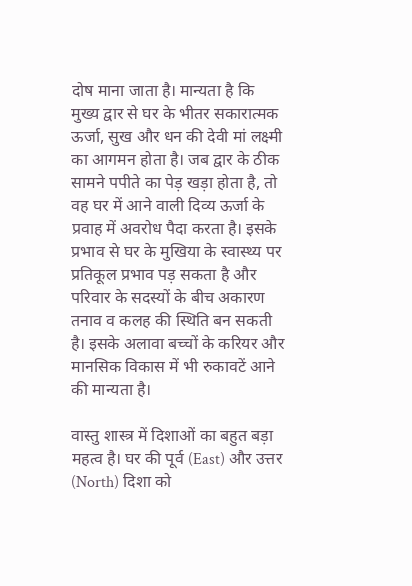दोष माना जाता है। मान्यता है कि मुख्य द्वार से घर के भीतर सकारात्मक ऊर्जा, सुख और धन की देवी मां लक्ष्मी का आगमन होता है। जब द्वार के ठीक सामने पपीते का पेड़ खड़ा होता है, तो वह घर में आने वाली दिव्य ऊर्जा के प्रवाह में अवरोध पैदा करता है। इसके प्रभाव से घर के मुखिया के स्वास्थ्य पर प्रतिकूल प्रभाव पड़ सकता है और परिवार के सदस्यों के बीच अकारण तनाव व कलह की स्थिति बन सकती है। इसके अलावा बच्चों के करियर और मानसिक विकास में भी रुकावटें आने की मान्यता है।

वास्तु शास्त्र में दिशाओं का बहुत बड़ा महत्व है। घर की पूर्व (East) और उत्तर (North) दिशा को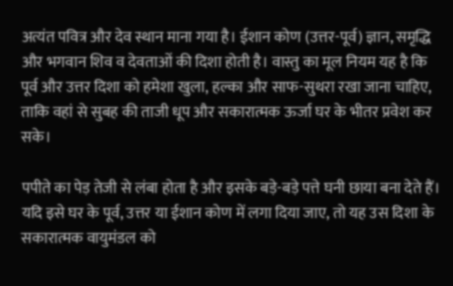अत्यंत पवित्र और देव स्थान माना गया है। ईशान कोण (उत्तर-पूर्व) ज्ञान, समृद्धि और भगवान शिव व देवताओं की दिशा होती है। वास्तु का मूल नियम यह है कि पूर्व और उत्तर दिशा को हमेशा खुला, हल्का और साफ-सुथरा रखा जाना चाहिए, ताकि वहां से सुबह की ताजी धूप और सकारात्मक ऊर्जा घर के भीतर प्रवेश कर सके।

पपीते का पेड़ तेजी से लंबा होता है और इसके बड़े-बड़े पत्ते घनी छाया बना देते हैं। यदि इसे घर के पूर्व, उत्तर या ईशान कोण में लगा दिया जाए, तो यह उस दिशा के सकारात्मक वायुमंडल को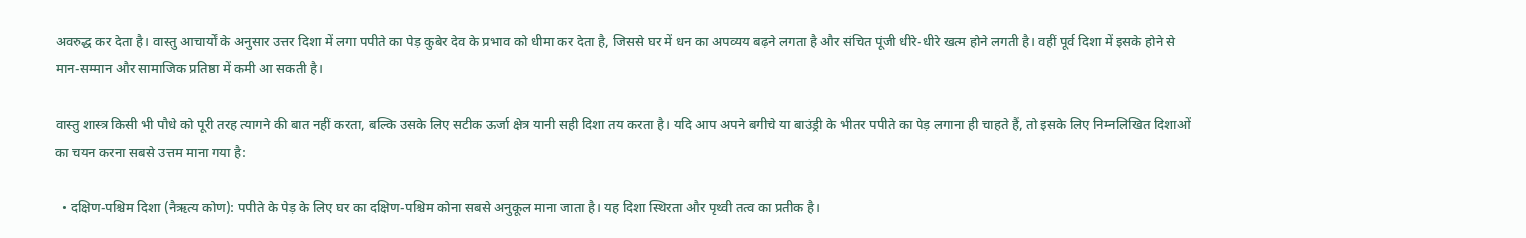अवरुद्ध कर देता है। वास्तु आचार्यों के अनुसार उत्तर दिशा में लगा पपीते का पेड़ कुबेर देव के प्रभाव को धीमा कर देता है, जिससे घर में धन का अपव्यय बढ़ने लगता है और संचित पूंजी धीरे-धीरे खत्म होने लगती है। वहीं पूर्व दिशा में इसके होने से मान-सम्मान और सामाजिक प्रतिष्ठा में कमी आ सकती है।

वास्तु शास्त्र किसी भी पौधे को पूरी तरह त्यागने की बात नहीं करता, बल्कि उसके लिए सटीक ऊर्जा क्षेत्र यानी सही दिशा तय करता है। यदि आप अपने बगीचे या बाउंड्री के भीतर पपीते का पेड़ लगाना ही चाहते हैं, तो इसके लिए निम्नलिखित दिशाओं का चयन करना सबसे उत्तम माना गया है:

  • दक्षिण-पश्चिम दिशा (नैऋत्य कोण): पपीते के पेड़ के लिए घर का दक्षिण-पश्चिम कोना सबसे अनुकूल माना जाता है। यह दिशा स्थिरता और पृथ्वी तत्व का प्रतीक है।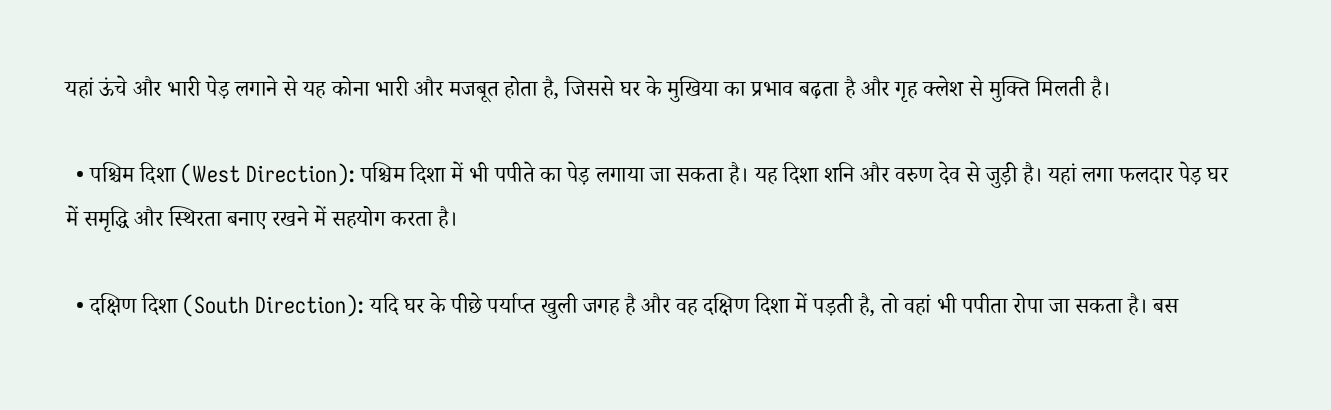यहां ऊंचे और भारी पेड़ लगाने से यह कोना भारी और मजबूत होता है, जिससे घर के मुखिया का प्रभाव बढ़ता है और गृह क्लेश से मुक्ति मिलती है।

  • पश्चिम दिशा (West Direction): पश्चिम दिशा में भी पपीते का पेड़ लगाया जा सकता है। यह दिशा शनि और वरुण देव से जुड़ी है। यहां लगा फलदार पेड़ घर में समृद्धि और स्थिरता बनाए रखने में सहयोग करता है।

  • दक्षिण दिशा (South Direction): यदि घर के पीछे पर्याप्त खुली जगह है और वह दक्षिण दिशा में पड़ती है, तो वहां भी पपीता रोपा जा सकता है। बस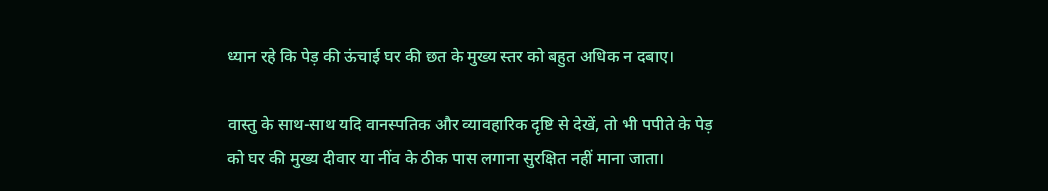ध्यान रहे कि पेड़ की ऊंचाई घर की छत के मुख्य स्तर को बहुत अधिक न दबाए।

वास्तु के साथ-साथ यदि वानस्पतिक और व्यावहारिक दृष्टि से देखें, तो भी पपीते के पेड़ को घर की मुख्य दीवार या नींव के ठीक पास लगाना सुरक्षित नहीं माना जाता।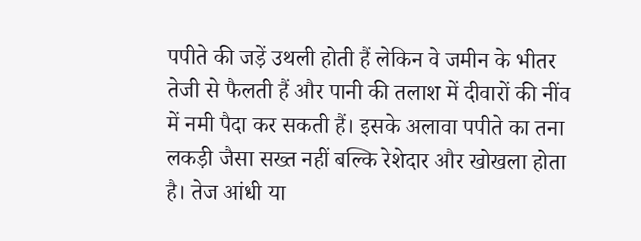पपीते की जड़ें उथली होती हैं लेकिन वे जमीन के भीतर तेजी से फैलती हैं और पानी की तलाश में दीवारों की नींव में नमी पैदा कर सकती हैं। इसके अलावा पपीते का तना लकड़ी जैसा सख्त नहीं बल्कि रेशेदार और खोखला होता है। तेज आंधी या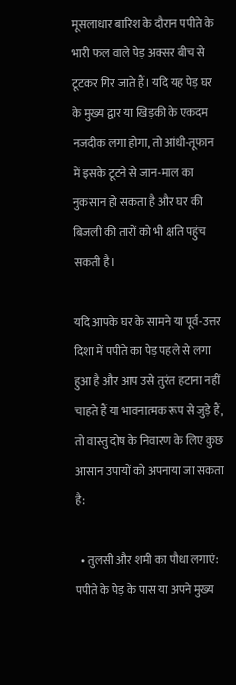मूसलाधार बारिश के दौरान पपीते के भारी फल वाले पेड़ अक्सर बीच से टूटकर गिर जाते हैं। यदि यह पेड़ घर के मुख्य द्वार या खिड़की के एकदम नजदीक लगा होगा, तो आंधी-तूफान में इसके टूटने से जान-माल का नुकसान हो सकता है और घर की बिजली की तारों को भी क्षति पहुंच सकती है।

यदि आपके घर के सामने या पूर्व-उत्तर दिशा में पपीते का पेड़ पहले से लगा हुआ है और आप उसे तुरंत हटाना नहीं चाहते हैं या भावनात्मक रूप से जुड़े हैं, तो वास्तु दोष के निवारण के लिए कुछ आसान उपायों को अपनाया जा सकता है:

  • तुलसी और शमी का पौधा लगाएं: पपीते के पेड़ के पास या अपने मुख्य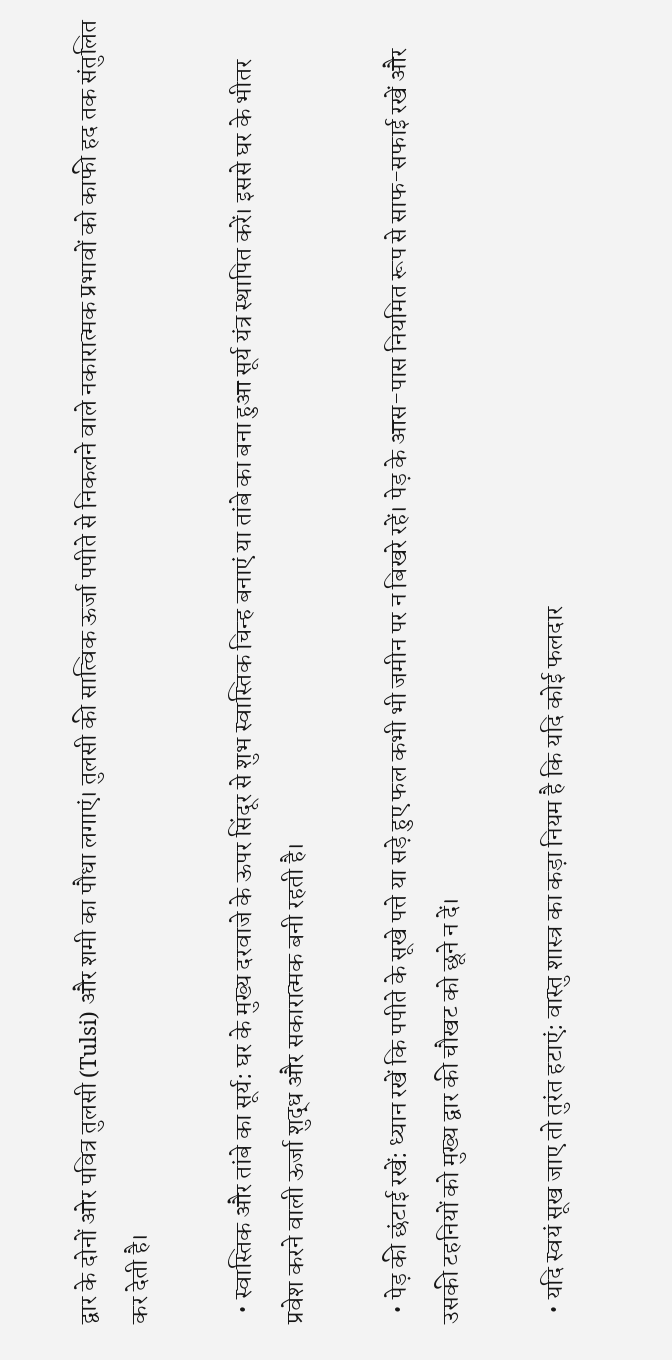द्वार के दोनों ओर पवित्र तुलसी (Tulsi) और शमी का पौधा लगाएं। तुलसी की सात्विक ऊर्जा पपीते से निकलने वाले नकारात्मक प्रभावों को काफी हद तक संतुलित कर देती है।

  • स्वास्तिक और तांबे का सूर्य: घर के मुख्य दरवाजे के ऊपर सिंदूर से शुभ स्वास्तिक चिन्ह बनाएं या तांबे का बना हुआ सूर्य यंत्र स्थापित करें। इससे घर के भीतर प्रवेश करने वाली ऊर्जा शुद्ध और सकारात्मक बनी रहती है।

  • पेड़ की छंटाई रखें: ध्यान रखें कि पपीते के सूखे पत्ते या सड़े हुए फल कभी भी जमीन पर न बिखरे रहें। पेड़ के आस-पास नियमित रूप से साफ-सफाई रखें और उसकी टहनियों को मुख्य द्वार की चौखट को छूने न दें।

  • यदि स्वयं सूख जाए तो तुरंत हटाएं: वास्तु शास्त्र का कड़ा नियम है कि यदि कोई फलदार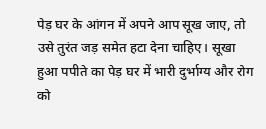पेड़ घर के आंगन में अपने आप सूख जाए, तो उसे तुरंत जड़ समेत हटा देना चाहिए। सूखा हुआ पपीते का पेड़ घर में भारी दुर्भाग्य और रोग को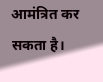आमंत्रित कर सकता है।